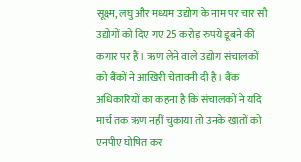सूक्ष्म, लघु और मध्यम उद्योग के नाम पर चार सौ उद्योगों को दिए गए 25 करोड़ रुपये डूबने की कगार पर हैं। ऋण लेने वाले उद्योग संचालकों को बैंकों ने आखिरी चेतावनी दी है। बैंक अधिकारियों का कहना है कि संचालकों ने यदि मार्च तक ऋण नहीं चुकाया तो उनके खातों को एनपीए घोषित कर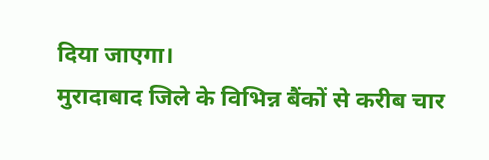दिया जाएगा।
मुरादाबाद जिले के विभिन्न बैंकों से करीब चार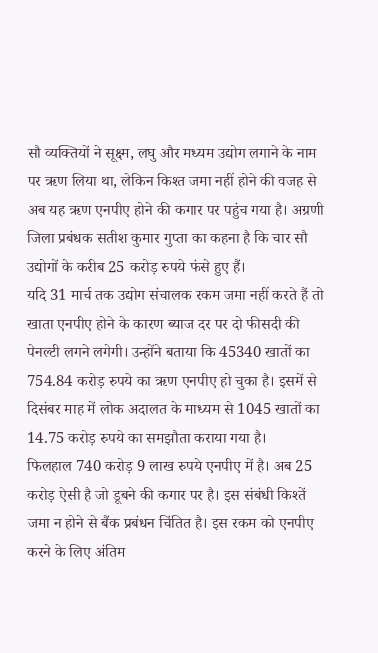सौ व्यक्तियों ने सूक्ष्म, लघु और मध्यम उद्योग लगाने के नाम पर ऋण लिया था, लेकिन किश्त जमा नहीं होने की वजह से अब यह ऋण एनपीए होने की कगार पर पहुंच गया है। अग्रणी जिला प्रबंधक सतीश कुमार गुप्ता का कहना है कि चार सौ उद्योगों के करीब 25 करोड़ रुपये फंसे हुए हैं।
यदि 31 मार्च तक उद्योग संचालक रकम जमा नहीं करते हैं तो खाता एनपीए होने के कारण ब्याज दर पर दो फीसदी की पेनल्टी लगने लगेगी। उन्होंने बताया कि 45340 खातों का 754.84 करोड़ रुपये का ऋण एनपीए हो चुका है। इसमें से दिसंबर माह में लोक अदालत के माध्यम से 1045 खातों का 14.75 करोड़ रुपये का समझौता कराया गया है।
फिलहाल 740 करोड़ 9 लाख रुपये एनपीए में है। अब 25 करोड़ ऐसी है जो डूबने की कगार पर है। इस संबंधी किश्तें जमा न होने से बैंक प्रबंधन चिंतित है। इस रकम को एनपीए करने के लिए अंतिम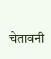चेतावनी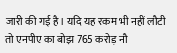जारी की गई है। यदि यह रकम भी नहीं लौटी तो एनपीए का बोझ 765 करोड़ नौ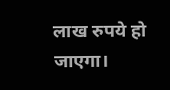लाख रुपये हो जाएगा।